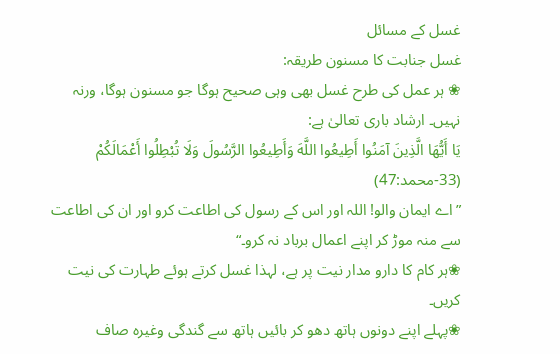غسل کے مسائل
غسل جنابت کا مسنون طریقہ:
❀ ہر عمل کی طرح غسل بھی وہی صحیح ہوگا جو مسنون ہوگا، ورنہ نہیں۔ ارشاد باری تعالیٰ ہے:
يَا أَيُّهَا الَّذِينَ آمَنُوا أَطِيعُوا اللَّهَ وَأَطِيعُوا الرَّسُولَ وَلَا تُبْطِلُوا أَعْمَالَكُمْ
(33-محمد:47)
”اے ایمان والو! اللہ اور اس کے رسول کی اطاعت کرو اور ان کی اطاعت سے منہ موڑ کر اپنے اعمال برباد نہ کرو۔“
❀ہر کام کا دارو مدار نیت پر ہے، لہذا غسل کرتے ہوئے طہارت کی نیت کریں۔
❀پہلے اپنے دونوں ہاتھ دھو کر بائیں ہاتھ سے گندگی وغیرہ صاف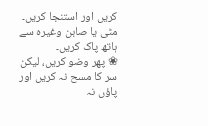کریں اور استنجا کریں۔ مٹی یا صابن وغیرہ سے ہاتھ پاک کریں۔
❀ پھر وضو کریں، لیکن سر کا مسح نہ کریں اور پاؤں نہ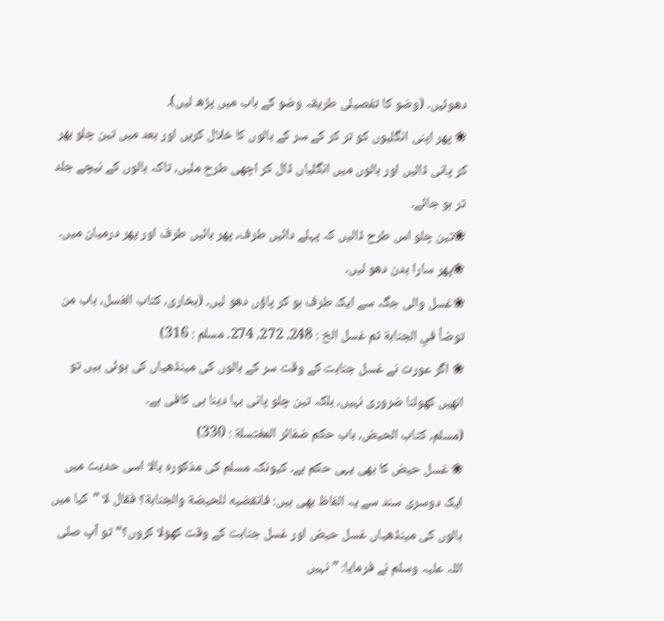دھوئیں۔ (وضو کا تفصیلی طریقہ وضو کے باب میں پڑھ لیں)۔
❀ پھر اپنی انگلیوں کو تر کر کے سر کے بالوں کا خلال کریں اور بعد میں تین چلو بھر کر پانی ڈالیں اور بالوں میں انگلیاں ڈال کر اچھی طرح ملیں، تاکہ بالوں کے نیچے جلد تر ہو جائے۔
❀تین چلو اس طرح ڈالیں کہ پہلے دائیں طرف، پھر بائیں طرف اور پھر درمیان میں۔
❀پھر سارا بدن دھو لیں۔
❀غسل والی جگہ سے ایک طرف ہو کر پاؤں دھو لیں۔ (بخاری، کتاب الغسل، باب من توضأ في الجنابة ثم غسل الخ : 248، 272، 274۔ مسلم : 316)
❀ اگر عورت نے غسل جنابت کے وقت سر کے بالوں کی مینڈھیاں کی ہوئی ہیں تو انھیں کھولنا ضروری نہیں، بلکہ تین چلو پانی بہا دینا ہی کافی ہے۔
(مسلم، کتاب الحیض، باب حكم ضفائر المغتسلة : 330)
❀ غسل حیض کا بھی یہی حکم ہے۔ کیونکہ مسلم کی مذکورہ بالا اسی حدیث میں ایک دوسری سند سے یہ الفاظ بھی ہیں: فانقضيه للحيضة والجنابة؟ فقال لا ”کیا میں بالوں کی مینڈھیاں غسل حیض اور غسل جنابت کے وقت کھولا کروں؟“ تو آپ صلی اللہ علیہ وسلم نے فرمایا: ”نہیں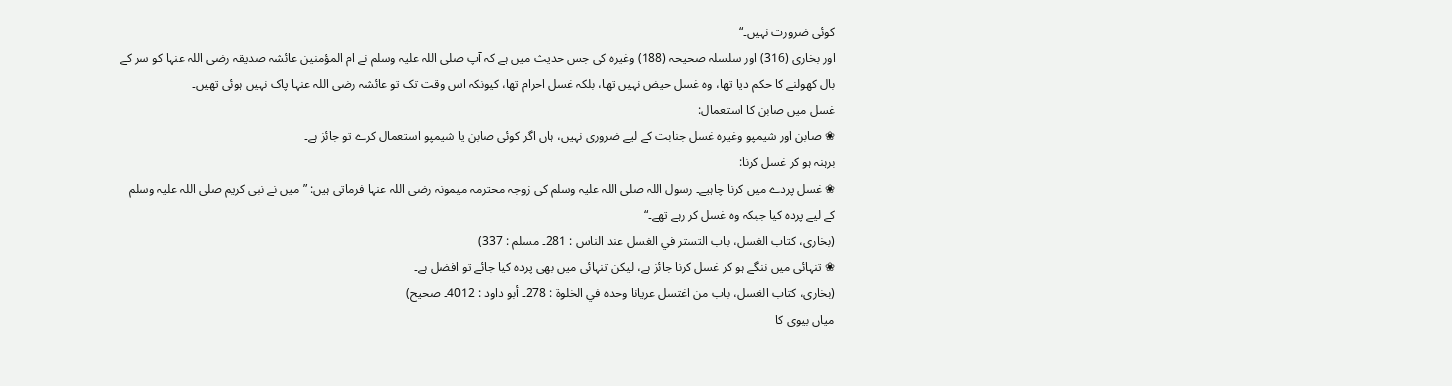کوئی ضرورت نہیں۔“
اور بخاری (316) اور سلسلہ صحیحہ (188) وغیرہ کی جس حدیث میں ہے کہ آپ صلی اللہ علیہ وسلم نے ام المؤمنین عائشہ صدیقہ رضی اللہ عنہا کو سر کے بال کھولنے کا حکم دیا تھا، وہ غسل حیض نہیں تھا، بلکہ غسل احرام تھا، کیونکہ اس وقت تک تو عائشہ رضی اللہ عنہا پاک نہیں ہوئی تھیں۔
غسل میں صابن کا استعمال:
❀ صابن اور شیمپو وغیرہ غسل جنابت کے لیے ضروری نہیں، ہاں اگر کوئی صابن یا شیمپو استعمال کرے تو جائز ہے۔
برہنہ ہو کر غسل کرنا:
❀ غسل پردے میں کرنا چاہیے۔ رسول اللہ صلی اللہ علیہ وسلم کی زوجہ محترمہ میمونہ رضی اللہ عنہا فرماتی ہیں: ”میں نے نبی کریم صلی اللہ علیہ وسلم کے لیے پردہ کیا جبکہ وہ غسل کر رہے تھے۔“
(بخاری، کتاب الغسل، باب التستر في الغسل عند الناس : 281۔ مسلم : 337)
❀ تنہائی میں ننگے ہو کر غسل کرنا جائز ہے، لیکن تنہائی میں بھی پردہ کیا جائے تو افضل ہے۔
(بخاری، کتاب الغسل، باب من اغتسل عريانا وحده في الخلوة : 278۔ أبو داود : 4012۔ صحیح)
میاں بیوی کا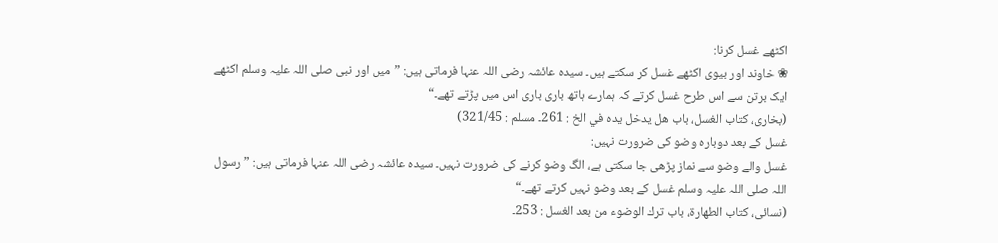اکٹھے غسل کرنا:
❀ خاوند اور بیوی اکٹھے غسل کر سکتے ہیں۔ سیدہ عائشہ رضی اللہ عنہا فرماتی ہیں: ”میں اور نبی صلی اللہ علیہ وسلم اکٹھے ایک برتن سے اس طرح غسل کرتے کہ ہمارے ہاتھ باری باری اس میں پڑتے تھے۔“
(بخاری، کتاب الغسل، باب هل يدخل يده في الخ : 261۔ مسلم : 321/45)
غسل کے بعد دوبارہ وضو کی ضرورت نہیں:
غسل والے وضو سے نماز پڑھی جا سکتی ہے، الگ وضو کرنے کی ضرورت نہیں۔ سیدہ عائشہ رضی اللہ عنہا فرماتی ہیں: ”رسول اللہ صلی اللہ علیہ وسلم غسل کے بعد وضو نہیں کرتے تھے۔“
(نسائی، کتاب الطهارة، باب ترك الوضوء من بعد الغسل : 253۔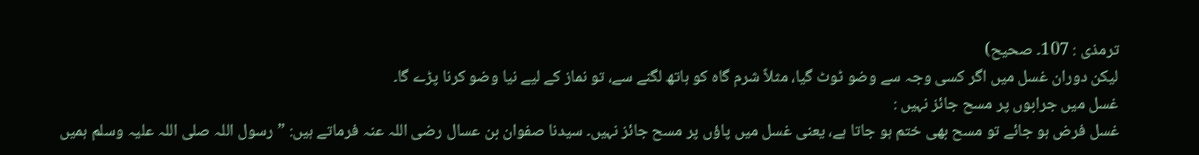ترمذی : 107۔ صحیح)
لیکن دوران غسل میں اگر کسی وجہ سے وضو ٹوٹ گیا، مثلاً شرم گاہ کو ہاتھ لگنے سے، تو نماز کے لیے نیا وضو کرنا پڑے گا۔
غسل میں جرابوں پر مسح جائز نہیں :
غسل فرض ہو جائے تو مسح بھی ختم ہو جاتا ہے، یعنی غسل میں پاؤں پر مسح جائز نہیں۔ سیدنا صفوان بن عسال رضی اللہ عنہ فرماتے ہیں: ”رسول اللہ صلی اللہ علیہ وسلم ہمیں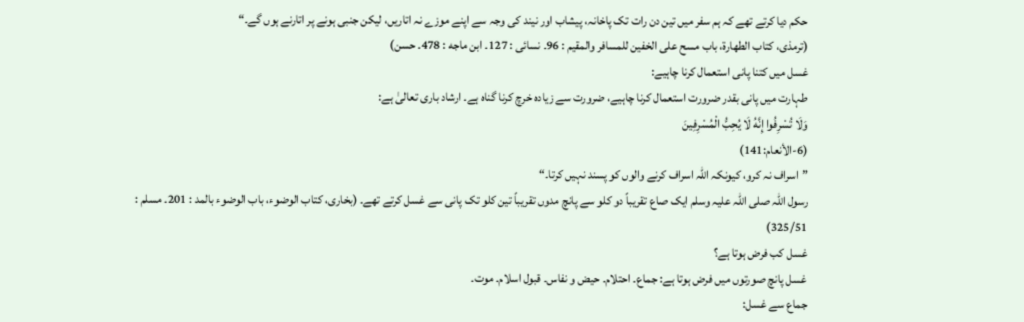حکم دیا کرتے تھے کہ ہم سفر میں تین دن رات تک پاخانہ، پیشاب اور نیند کی وجہ سے اپنے موزے نہ اتاریں، لیکن جنبی ہونے پر اتارنے ہوں گے۔“
(ترمذی، کتاب الطهارة، باب مسح على الخفين للمسافر والمقيم : 96۔ نسائی : 127۔ ابن ماجه : 478۔ حسن)
غسل میں کتنا پانی استعمال کرنا چاہیے:
طہارت میں پانی بقدر ضرورت استعمال کرنا چاہیے، ضرورت سے زیادہ خرچ کرنا گناہ ہے۔ ارشاد باری تعالیٰ ہے:
وَلَا تُسْرِفُوا إِنَّهُ لَا يُحِبُّ الْمُسْرِفِينَ
(6-الأنعام:141)
”اسراف نہ کرو، کیونکہ اللہ اسراف کرنے والوں کو پسند نہیں کرتا۔“
رسول اللہ صلی اللہ علیہ وسلم ایک صاع تقریباً دو کلو سے پانچ مدوں تقریباً تین کلو تک پانی سے غسل کرتے تھے۔ (بخاری، کتاب الوضوء، باب الوضوء بالمد : 201۔ مسلم : 325/51)
غسل کب فرض ہوتا ہے؟
غسل پانچ صورتوں میں فرض ہوتا ہے: جماع۔ احتلام۔ حیض و نفاس۔ قبول اسلام۔ موت۔
جماع سے غسل: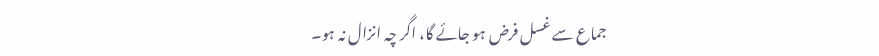جماع سے غسل فرض ہو جائے گا، اگر چہ انزال نہ ہو۔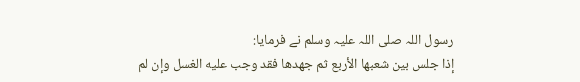رسول اللہ صلی اللہ علیہ وسلم نے فرمایا:
إذا جلس بين شعبها الأربع ثم جهدها فقد وجب عليه الغسل وإن لم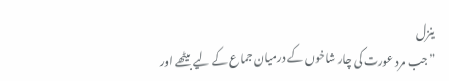ينزل
”جب مرد عورت کی چار شاخوں کے درمیان جماع کے لیے بیٹھے اور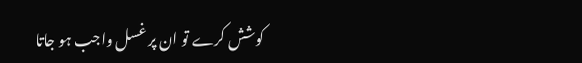کوشش کرے تو ان پر غسل واجب ہو جاتا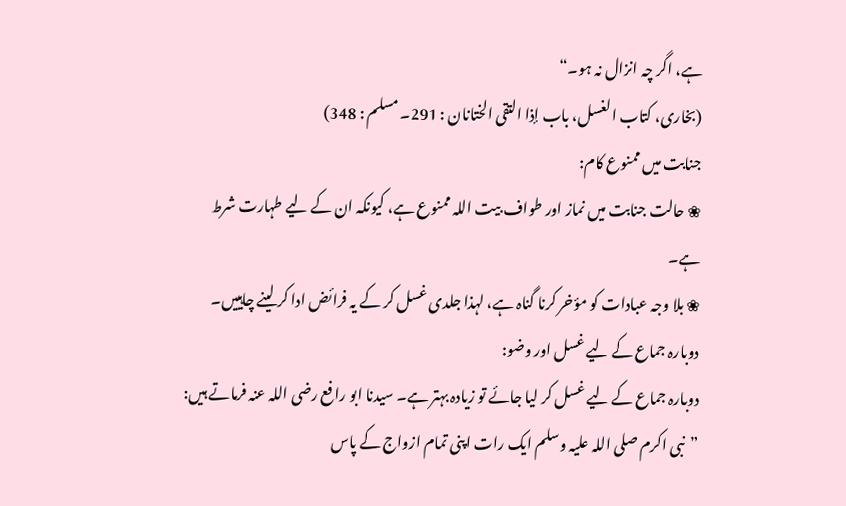ہے، اگر چہ انزال نہ ہو۔“
(بخاری، کتاب الغسل، باب إذا التقى الختانان : 291۔ مسلم : 348)
جنابت میں ممنوع کام:
❀ حالت جنابت میں نماز اور طواف بیت اللہ ممنوع ہے، کیونکہ ان کے لیے طہارت شرط ہے۔
❀ بلا وجہ عبادات کو مؤخر کرنا گناہ ہے، لہذا جلدی غسل کر کے یہ فرائض ادا کر لینے چاہییں۔
دوبارہ جماع کے لیے غسل اور وضو:
دوبارہ جماع کے لیے غسل کر لیا جائے تو زیادہ بہتر ہے۔ سیدنا ابو رافع رضی اللہ عنہ فرماتے ہیں: ”نبی اکرم صلی اللہ علیہ وسلم ایک رات اپنی تمام ازواج کے پاس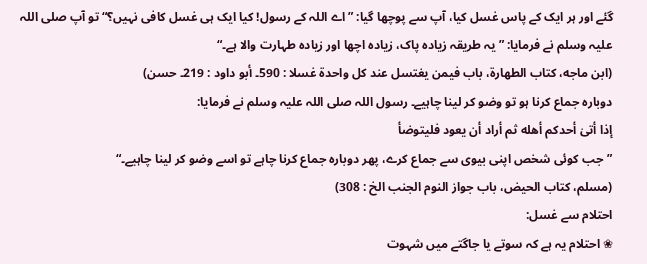گئے اور ہر ایک کے پاس غسل کیا، آپ سے پوچھا گیا: ”اے اللہ کے رسول! کیا ایک ہی غسل کافی نہیں؟“ تو آپ صلی اللہ علیہ وسلم نے فرمایا: ”یہ طریقہ زیادہ پاک، زیادہ اچھا اور زیادہ طہارت والا ہے۔“
(ابن ماجه، کتاب الطهارة، باب فيمن يغتسل عند كل واحدة غسلا : 590۔ أبو داود : 219۔ حسن)
دوبارہ جماع کرنا ہو تو وضو کر لینا چاہیے۔ رسول اللہ صلی اللہ علیہ وسلم نے فرمایا:
إذا أتىٰ أحدكم أهله ثم أراد أن يعود فليتوضأ
”جب کوئی شخص اپنی بیوی سے جماع کرے، پھر دوبارہ جماع کرنا چاہے تو اسے وضو کر لینا چاہیے۔“
(مسلم، کتاب الحيض، باب جواز النوم الجنب الخ : 308)
احتلام سے غسل:
❀ احتلام یہ ہے کہ سوتے یا جاگتے میں شہوت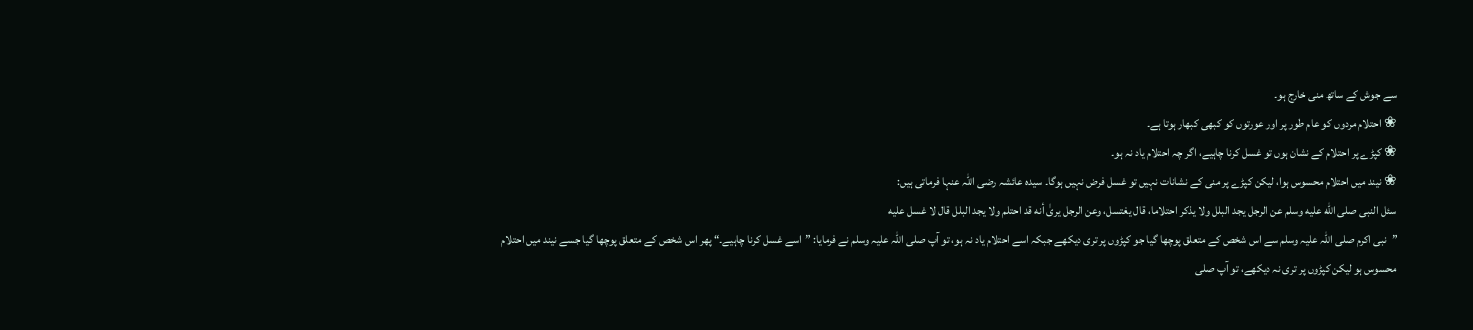سے جوش کے ساتھ منی خارج ہو۔
❀ احتلام مردوں کو عام طور پر اور عورتوں کو کبھی کبھار ہوتا ہے۔
❀ کپڑے پر احتلام کے نشان ہوں تو غسل کرنا چاہیے، اگر چہ احتلام یاد نہ ہو۔
❀ نیند میں احتلام محسوس ہوا، لیکن کپڑے پر منی کے نشانات نہیں تو غسل فرض نہیں ہوگا۔ سیدہ عائشہ رضی اللہ عنہا فرماتی ہیں:
سئل النبى صلى الله عليه وسلم عن الرجل يجد البلل ولا يذكر احتلاما، قال يغتسل، وعن الرجل يرىٰ أنه قد احتلم ولا يجد البلل قال لا غسل عليه
”نبی اکرم صلی اللہ علیہ وسلم سے اس شخص کے متعلق پوچھا گیا جو کپڑوں پر تری دیکھے جبکہ اسے احتلام یاد نہ ہو، تو آپ صلی اللہ علیہ وسلم نے فرمایا: ”اسے غسل کرنا چاہیے۔“ پھر اس شخص کے متعلق پوچھا گیا جسے نیند میں احتلام محسوس ہو لیکن کپڑوں پر تری نہ دیکھے، تو آپ صلی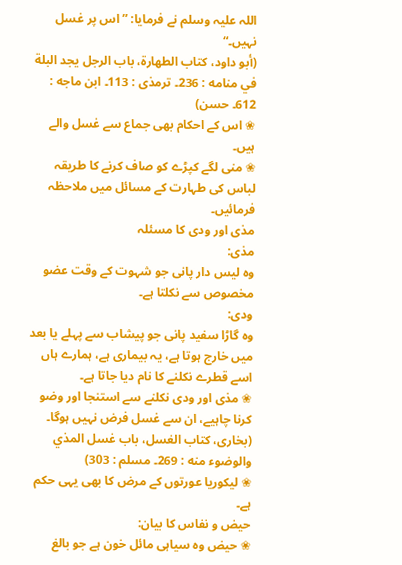اللہ علیہ وسلم نے فرمایا: ”اس پر غسل نہیں۔“
(أبو داود، کتاب الطهارة، باب الرجل يجد البلة في منامه : 236۔ ترمذی : 113۔ ابن ماجه : 612۔ حسن)
❀ اس کے احکام بھی جماع سے غسل والے ہیں۔
❀ منی لگے کپڑے کو صاف کرنے کا طریقہ لباس کی طہارت کے مسائل میں ملاحظہ فرمائیں۔
مذی اور ودی کا مسئلہ
مذی:
وہ لیس دار پانی جو شہوت کے وقت عضو مخصوص سے نکلتا ہے۔
ودی:
وہ گاڑا سفید پانی جو پیشاب سے پہلے یا بعد میں خارج ہوتا ہے، یہ بیماری ہے، ہمارے ہاں اسے قطرے نکلنے کا نام دیا جاتا ہے۔
❀ مذی اور ودی نکلنے سے استنجا اور وضو کرنا چاہیے، ان سے غسل فرض نہیں ہوگا۔ (بخاری، کتاب الغسل، باب غسل المذي والوضوء منه : 269۔ مسلم : 303)
❀ لیکوریا عورتوں کے مرض کا بھی یہی حکم ہے۔
حیض و نفاس کا بیان:
❀ حیض وہ سیاہی مائل خون ہے جو بالغ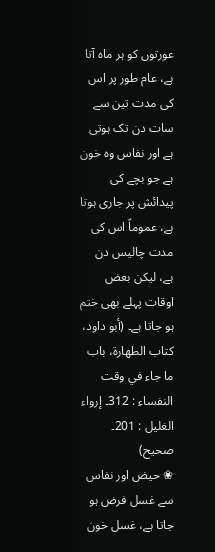عورتوں کو ہر ماہ آتا ہے، عام طور پر اس کی مدت تین سے سات دن تک ہوتی ہے اور نفاس وہ خون ہے جو بچے کی پیدائش پر جاری ہوتا ہے، عموماً اس کی مدت چالیس دن ہے، لیکن بعض اوقات پہلے بھی ختم ہو جاتا ہے۔ (أبو داود، کتاب الطهارة، باب ما جاء في وقت النفساء : 312۔ إرواء الغليل : 201۔ صحیح)
❀ حیض اور نفاس سے غسل فرض ہو جاتا ہے، غسل خون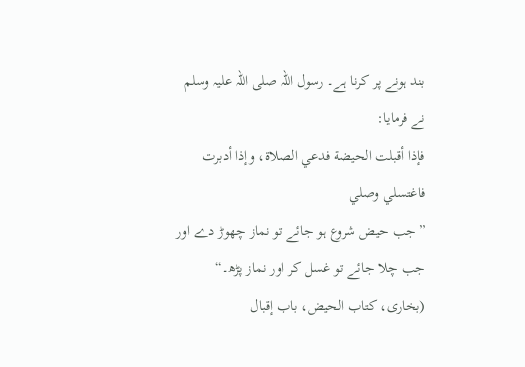بند ہونے پر کرنا ہے۔ رسول اللہ صلی اللہ علیہ وسلم نے فرمایا:
فإذا أقبلت الحيضة فدعي الصلاة، وإذا أدبرت فاغتسلي وصلي
”جب حیض شروع ہو جائے تو نماز چھوڑ دے اور جب چلا جائے تو غسل کر اور نماز پڑھ۔“
(بخاری، کتاب الحيض، باب إقبال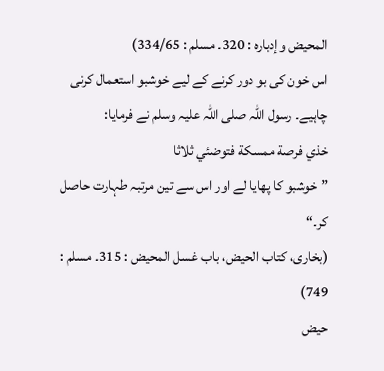المحيض وإدباره : 320۔ مسلم : 334/65)
اس خون کی بو دور کرنے کے لیے خوشبو استعمال کرنی چاہیے۔ رسول اللہ صلی اللہ علیہ وسلم نے فرمایا:
خذي فرصة ممسكة فتوضئي ثلاثا
”خوشبو کا پھایا لے اور اس سے تین مرتبہ طہارت حاصل کر۔“
(بخاری، کتاب الحيض، باب غسل المحيض : 315۔ مسلم : 749)
حیض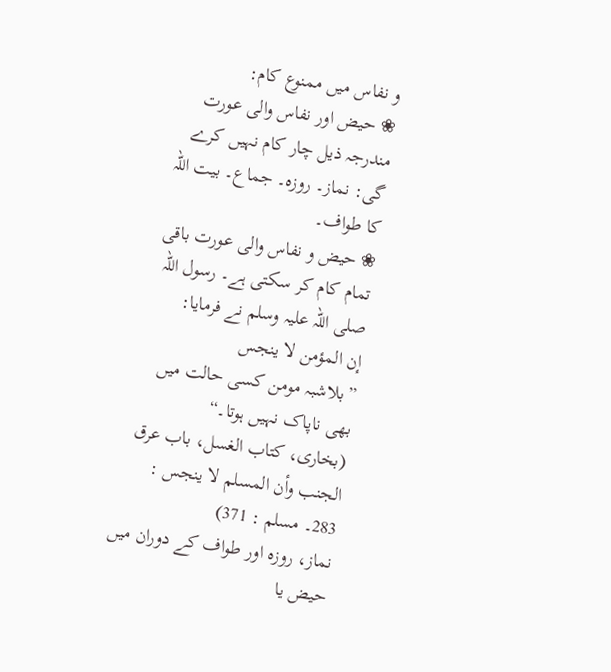و نفاس میں ممنوع کام:
❀ حیض اور نفاس والی عورت مندرجہ ذیل چار کام نہیں کرے گی: نماز۔ روزہ۔ جماع۔ بیت اللہ کا طواف۔
❀ حیض و نفاس والی عورت باقی تمام کام کر سکتی ہے۔ رسول اللہ صلی اللہ علیہ وسلم نے فرمایا:
إن المؤمن لا ينجس
”بلاشبہ مومن کسی حالت میں بھی ناپاک نہیں ہوتا۔“
(بخاری، کتاب الغسل، باب عرق الجنب وأن المسلم لا ينجس : 283۔ مسلم : 371)
نماز، روزہ اور طواف کے دوران میں حیض یا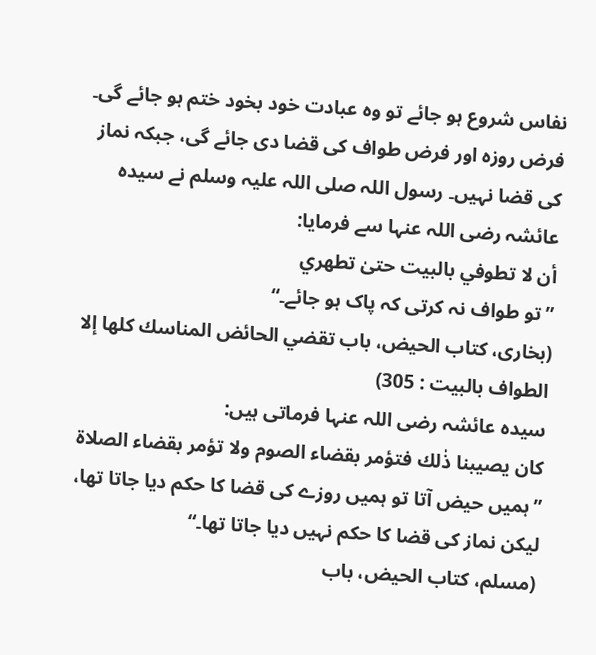نفاس شروع ہو جائے تو وہ عبادت خود بخود ختم ہو جائے گی۔ فرض روزہ اور فرض طواف کی قضا دی جائے گی، جبکہ نماز کی قضا نہیں۔ رسول اللہ صلی اللہ علیہ وسلم نے سیدہ عائشہ رضی اللہ عنہا سے فرمایا:
أن لا تطوفي بالبيت حتىٰ تطهري
”تو طواف نہ کرتی کہ پاک ہو جائے۔“
(بخاری، کتاب الحيض، باب تقضي الحائض المناسك كلها إلا الطواف بالبيت : 305)
سیدہ عائشہ رضی اللہ عنہا فرماتی ہیں:
كان يصيبنا ذٰلك فتؤمر بقضاء الصوم ولا تؤمر بقضاء الصلاة
”ہمیں حیض آتا تو ہمیں روزے کی قضا کا حکم دیا جاتا تھا، لیکن نماز کی قضا کا حکم نہیں دیا جاتا تھا۔“
(مسلم، کتاب الحيض، باب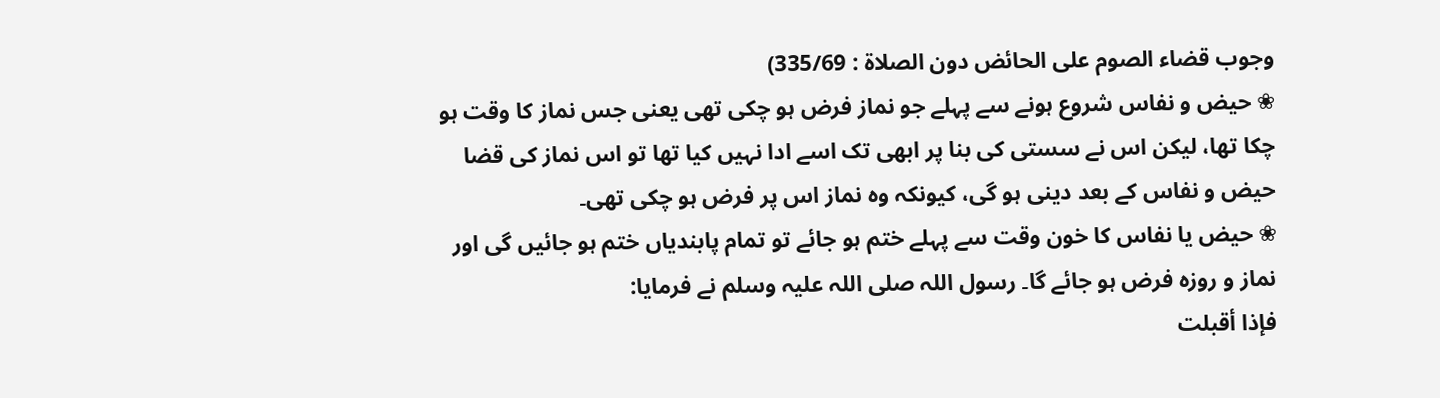وجوب قضاء الصوم على الحائض دون الصلاة : 335/69)
❀ حیض و نفاس شروع ہونے سے پہلے جو نماز فرض ہو چکی تھی یعنی جس نماز کا وقت ہو چکا تھا، لیکن اس نے سستی کی بنا پر ابھی تک اسے ادا نہیں کیا تھا تو اس نماز کی قضا حیض و نفاس کے بعد دینی ہو گی، کیونکہ وہ نماز اس پر فرض ہو چکی تھی۔
❀ حیض یا نفاس کا خون وقت سے پہلے ختم ہو جائے تو تمام پابندیاں ختم ہو جائیں گی اور نماز و روزہ فرض ہو جائے گا۔ رسول اللہ صلی اللہ علیہ وسلم نے فرمایا:
فإذا أقبلت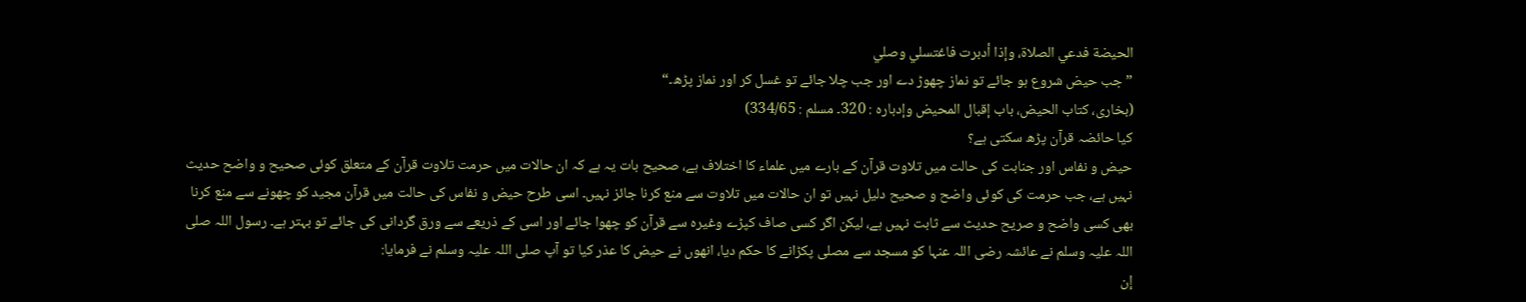الحيضة فدعي الصلاة، وإذا أدبرت فاغتسلي وصلي
”جب حیض شروع ہو جائے تو نماز چھوڑ دے اور جب چلا جائے تو غسل کر اور نماز پڑھ۔“
(بخاری، کتاب الحيض، باب إقبال المحيض وإدباره : 320۔ مسلم : 334/65)
کیا حائضہ قرآن پڑھ سکتی ہے؟
حیض و نفاس اور جنابت کی حالت میں تلاوت قرآن کے بارے میں علماء کا اختلاف ہے، صحیح بات یہ ہے کہ ان حالات میں حرمت تلاوت قرآن کے متعلق کوئی صحیح و واضح حدیث نہیں ہے، جب حرمت کی کوئی واضح و صحیح دلیل نہیں تو ان حالات میں تلاوت سے منع کرنا جائز نہیں۔ اسی طرح حیض و نفاس کی حالت میں قرآن مجید کو چھونے سے منع کرنا بھی کسی واضح و صریح حدیث سے ثابت نہیں ہے، لیکن اگر کسی صاف کپڑے وغیرہ سے قرآن کو چھوا جائے اور اسی کے ذریعے سے ورق گردانی کی جائے تو بہتر ہے۔ رسول اللہ صلی اللہ علیہ وسلم نے عائشہ رضی اللہ عنہا کو مسجد سے مصلی پکڑانے کا حکم دیا، انھوں نے حیض کا عذر کیا تو آپ صلی اللہ علیہ وسلم نے فرمایا:
إن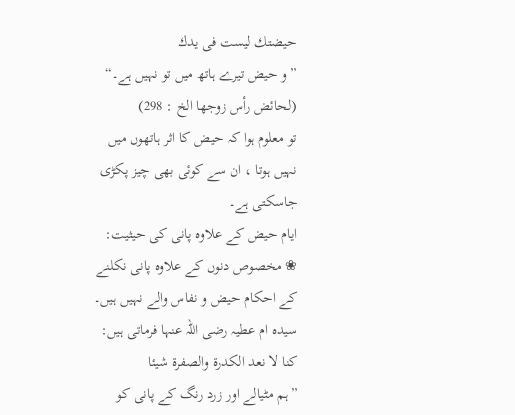حيضتك ليست فى يدك
”و حیض تیرے ہاتھ میں تو نہیں ہے۔“
(لحائض رأس زوجها الخ : 298)
تو معلوم ہوا کہ حیض کا اثر ہاتھوں میں نہیں ہوتا ، ان سے کوئی بھی چیز پکڑی جاسکتی ہے۔
ایام حیض کے علاوہ پانی کی حیثیت:
❀ مخصوص دنوں کے علاوہ پانی نکلنے کے احکام حیض و نفاس والے نہیں ہیں۔
سیدہ ام عطیہ رضی اللہ عنہا فرماتی ہیں:
كنا لا نعد الكدرة والصفرة شيئا
”ہم مٹیالے اور زرد رنگ کے پانی کو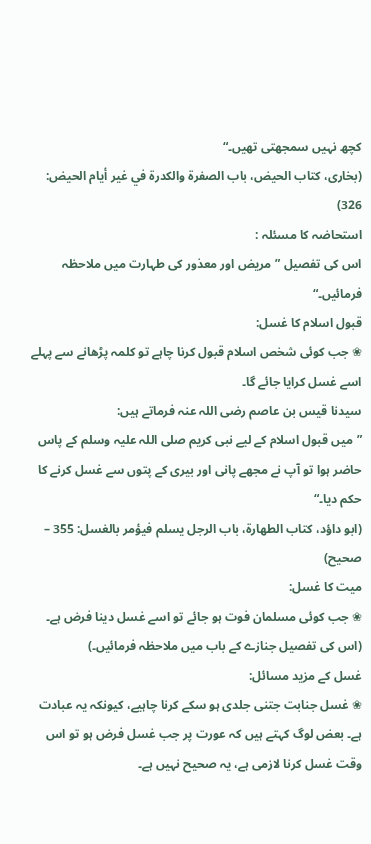کچھ نہیں سمجھتی تھیں۔“
(بخاری، کتاب الحيض، باب الصفرة والكدرة في غير أيام الحيض: 326)
استحاضہ کا مسئلہ :
اس کی تفصیل ”مریض اور معذور کی طہارت میں ملاحظہ فرمائیں۔“
قبول اسلام کا غسل:
❀ جب کوئی شخص اسلام قبول کرنا چاہے تو کلمہ پڑھانے سے پہلے اسے غسل کرایا جائے گا۔
سیدنا قیس بن عاصم رضی اللہ عنہ فرماتے ہیں:
”میں قبول اسلام کے لیے نبی کریم صلی اللہ علیہ وسلم کے پاس حاضر ہوا تو آپ نے مجھے پانی اور بیری کے پتوں سے غسل کرنے کا حکم دیا۔“
(ابو داؤد، کتاب الطهارة، باب الرجل يسلم فيؤمر بالغسل: 355 – صحیح)
میت کا غسل:
❀ جب کوئی مسلمان فوت ہو جائے تو اسے غسل دینا فرض ہے۔ (اس کی تفصیل جنازے کے باب میں ملاحظہ فرمائیں۔)
غسل کے مزید مسائل:
❀ غسل جنابت جتنی جلدی ہو سکے کرنا چاہیے، کیونکہ یہ عبادت ہے۔ بعض لوگ کہتے ہیں کہ عورت پر جب غسل فرض ہو تو اس وقت غسل کرنا لازمی ہے، یہ صحیح نہیں ہے۔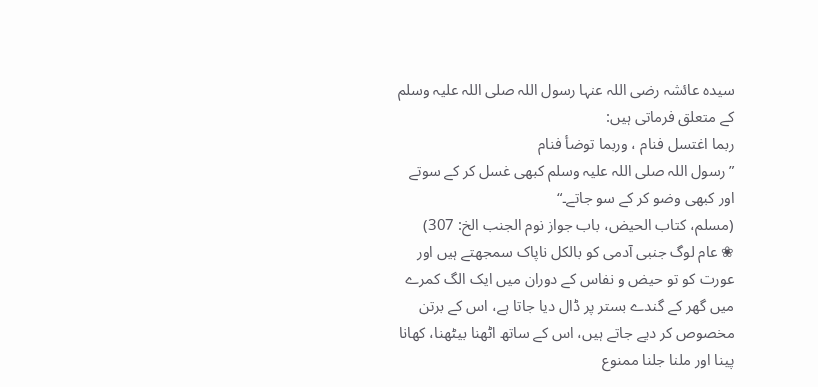سیدہ عائشہ رضی اللہ عنہا رسول اللہ صلی اللہ علیہ وسلم کے متعلق فرماتی ہیں:
ربما اغتسل فنام ، وربما توضأ فنام
”رسول اللہ صلی اللہ علیہ وسلم کبھی غسل کر کے سوتے اور کبھی وضو کر کے سو جاتے۔“
(مسلم، كتاب الحيض، باب جواز نوم الجنب الخ: 307)
❀ عام لوگ جنبی آدمی کو بالکل ناپاک سمجھتے ہیں اور عورت کو تو حیض و نفاس کے دوران میں ایک الگ کمرے میں گھر کے گندے بستر پر ڈال دیا جاتا ہے، اس کے برتن مخصوص کر دیے جاتے ہیں، اس کے ساتھ اٹھنا بیٹھنا، کھانا پینا اور ملنا جلنا ممنوع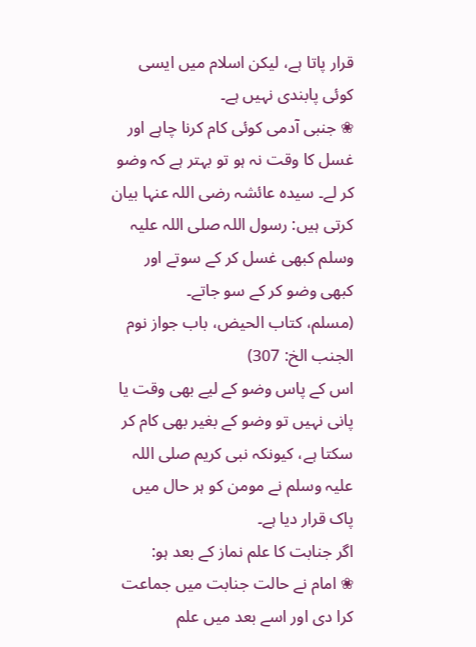قرار پاتا ہے، لیکن اسلام میں ایسی کوئی پابندی نہیں ہے۔
❀ جنبی آدمی کوئی کام کرنا چاہے اور غسل کا وقت نہ ہو تو بہتر ہے کہ وضو کر لے۔ سیدہ عائشہ رضی اللہ عنہا بیان کرتی ہیں: رسول اللہ صلی اللہ علیہ وسلم کبھی غسل کر کے سوتے اور کبھی وضو کر کے سو جاتے۔
(مسلم، كتاب الحيض، باب جواز نوم الجنب الخ: 307)
اس کے پاس وضو کے لیے بھی وقت یا پانی نہیں تو وضو کے بغیر بھی کام کر سکتا ہے، کیونکہ نبی کریم صلی اللہ علیہ وسلم نے مومن کو ہر حال میں پاک قرار دیا ہے۔
اگر جنابت کا علم نماز کے بعد ہو:
❀ امام نے حالت جنابت میں جماعت کرا دی اور اسے بعد میں علم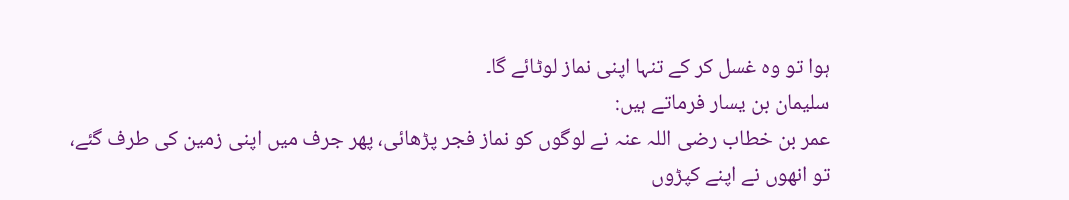ہوا تو وہ غسل کر کے تنہا اپنی نماز لوٹائے گا۔
سلیمان بن یسار فرماتے ہیں:
عمر بن خطاب رضی اللہ عنہ نے لوگوں کو نماز فجر پڑھائی، پھر جرف میں اپنی زمین کی طرف گئے، تو انھوں نے اپنے کپڑوں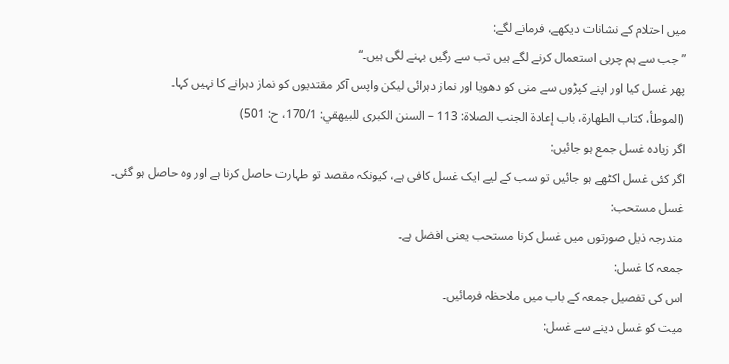میں احتلام کے نشانات دیکھے، فرمانے لگے:
”جب سے ہم چربی استعمال کرنے لگے ہیں تب سے رگیں بہنے لگی ہیں۔“
پھر غسل کیا اور اپنے کپڑوں سے منی کو دھویا اور نماز دہرائی لیکن واپس آکر مقتدیوں کو نماز دہرانے کا نہیں کہا۔
(الموطأ، كتاب الطهارة، باب إعادة الجنب الصلاة: 113 – السنن الكبرى للبيهقي: 170/1، ح: 501)
اگر زیادہ غسل جمع ہو جائیں:
اگر کئی غسل اکٹھے ہو جائیں تو سب کے لیے ایک غسل کافی ہے، کیونکہ مقصد تو طہارت حاصل کرنا ہے اور وہ حاصل ہو گئی۔
غسل مستحب:
مندرجہ ذیل صورتوں میں غسل کرنا مستحب یعنی افضل ہے۔
جمعہ کا غسل:
اس کی تفصیل جمعہ کے باب میں ملاحظہ فرمائیں۔
میت کو غسل دینے سے غسل: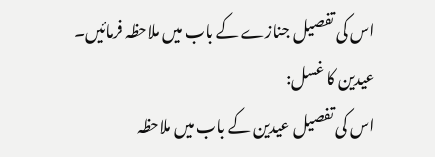اس کی تفصیل جنازے کے باب میں ملاحظہ فرمائیں۔
عیدین کا غسل:
اس کی تفصیل عیدین کے باب میں ملاحظہ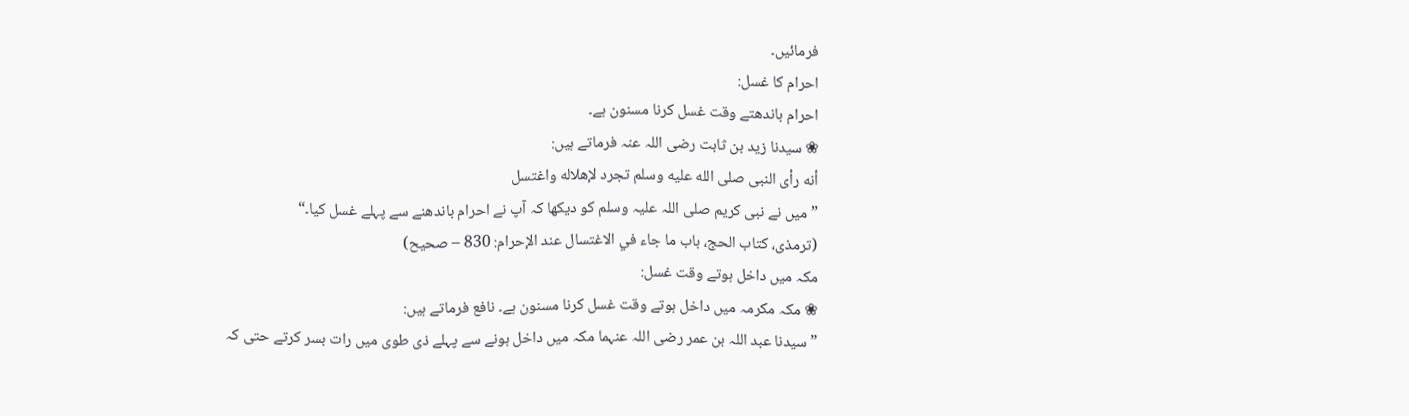فرمائیں۔
احرام کا غسل:
احرام باندھتے وقت غسل کرنا مسنون ہے۔
❀ سیدنا زید بن ثابت رضی اللہ عنہ فرماتے ہیں:
أنه رأى النبى صلى الله عليه وسلم تجرد لإهلاله واغتسل
”میں نے نبی کریم صلی اللہ علیہ وسلم کو دیکھا کہ آپ نے احرام باندھنے سے پہلے غسل کیا۔“
(ترمذی، کتاب الحج، باب ما جاء في الاغتسال عند الإحرام: 830 – صحیح)
مکہ میں داخل ہوتے وقت غسل:
❀ مکہ مکرمہ میں داخل ہوتے وقت غسل کرنا مسنون ہے۔ نافع فرماتے ہیں:
”سیدنا عبد اللہ بن عمر رضی اللہ عنہما مکہ میں داخل ہونے سے پہلے ذی طوی میں رات بسر کرتے حتی کہ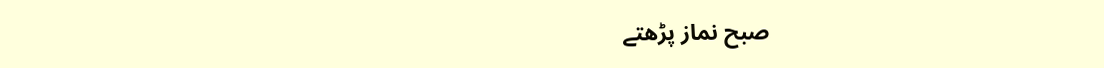صبح نماز پڑھتے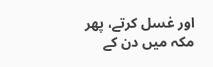اور غسل کرتے، پھر مکہ میں دن کے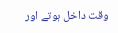وقت داخل ہوتے اور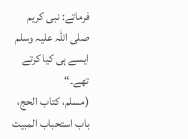فرماتے: نبی کریم صلی اللہ علیہ وسلم ایسے ہی کیا کرتے تھے۔“
(مسلم، کتاب الحج، باب استحباب المبیت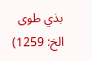بذي طوى الخ: 1259)